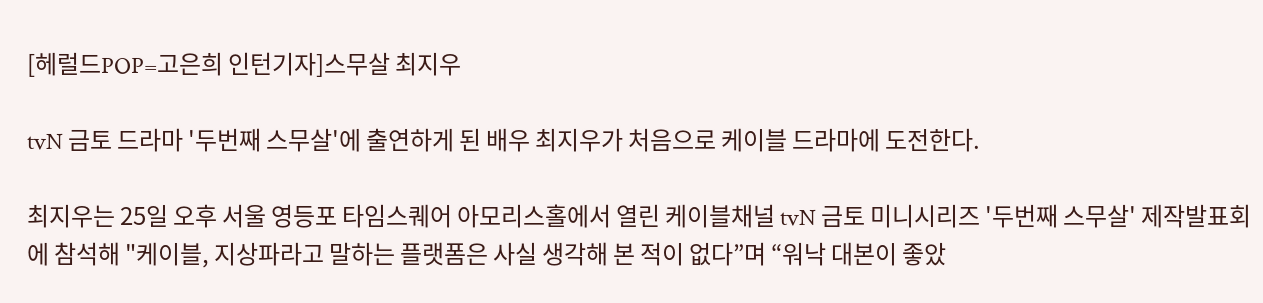[헤럴드POP=고은희 인턴기자]스무살 최지우

tvN 금토 드라마 '두번째 스무살'에 출연하게 된 배우 최지우가 처음으로 케이블 드라마에 도전한다.

최지우는 25일 오후 서울 영등포 타임스퀘어 아모리스홀에서 열린 케이블채널 tvN 금토 미니시리즈 '두번째 스무살' 제작발표회에 참석해 "케이블, 지상파라고 말하는 플랫폼은 사실 생각해 본 적이 없다”며 “워낙 대본이 좋았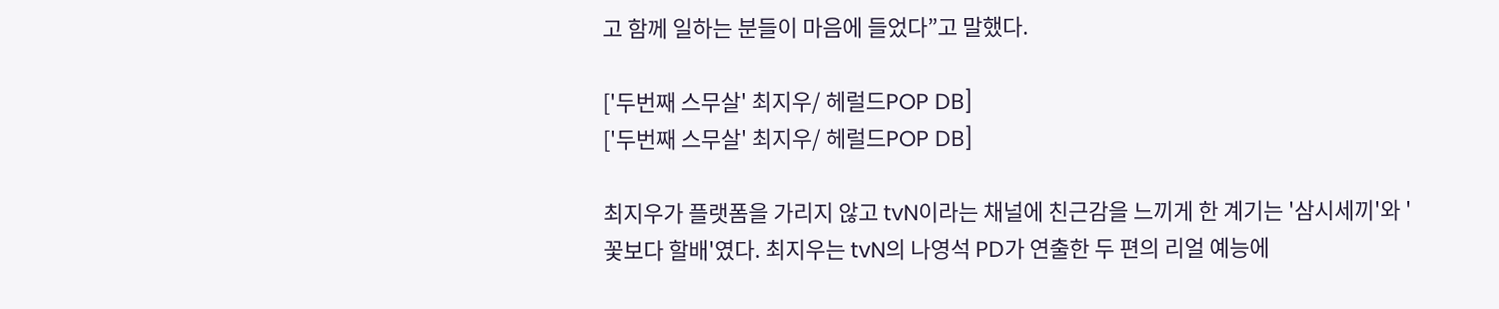고 함께 일하는 분들이 마음에 들었다”고 말했다.

['두번째 스무살' 최지우/ 헤럴드POP DB]
['두번째 스무살' 최지우/ 헤럴드POP DB]

최지우가 플랫폼을 가리지 않고 tvN이라는 채널에 친근감을 느끼게 한 계기는 '삼시세끼'와 '꽃보다 할배'였다. 최지우는 tvN의 나영석 PD가 연출한 두 편의 리얼 예능에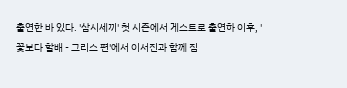출연한 바 있다. '삼시세끼' 첫 시즌에서 게스트로 출연하 이후, '꽃보다 할배 - 그리스 편'에서 이서진과 함께 짐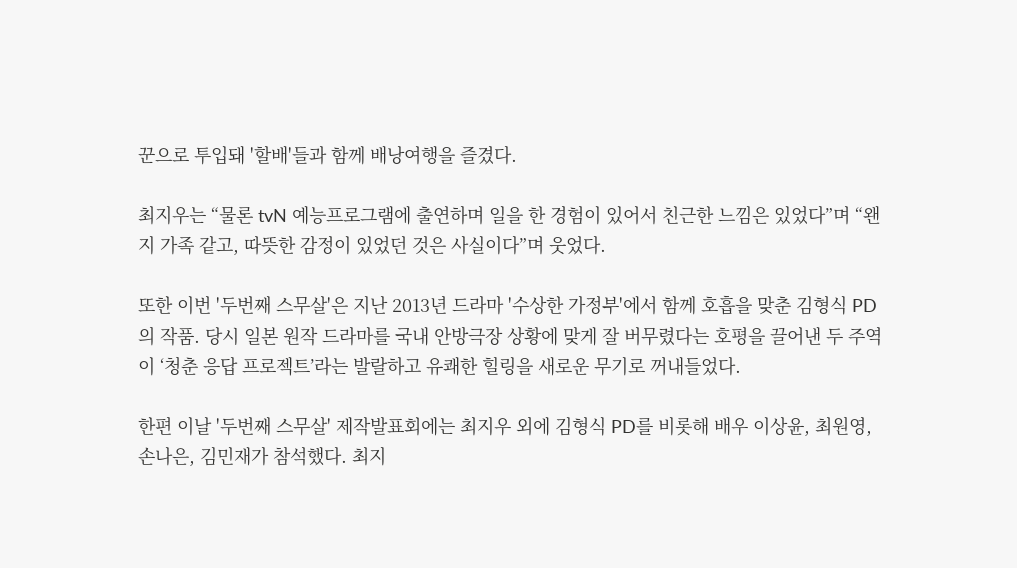꾼으로 투입돼 '할배'들과 함께 배낭여행을 즐겼다.

최지우는 “물론 tvN 예능프로그램에 출연하며 일을 한 경험이 있어서 친근한 느낌은 있었다”며 “왠지 가족 같고, 따뜻한 감정이 있었던 것은 사실이다”며 웃었다.

또한 이번 '두번째 스무살'은 지난 2013년 드라마 '수상한 가정부'에서 함께 호흡을 맞춘 김형식 PD의 작품. 당시 일본 원작 드라마를 국내 안방극장 상황에 맞게 잘 버무렸다는 호평을 끌어낸 두 주역이 ‘청춘 응답 프로젝트’라는 발랄하고 유쾌한 힐링을 새로운 무기로 꺼내들었다.

한편 이날 '두번째 스무살' 제작발표회에는 최지우 외에 김형식 PD를 비롯해 배우 이상윤, 최원영, 손나은, 김민재가 참석했다. 최지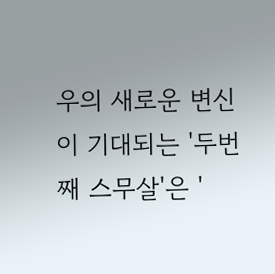우의 새로운 변신이 기대되는 '두번째 스무살'은 '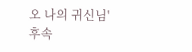오 나의 귀신님' 후속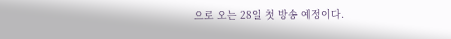으로 오는 28일 첫 방송 예정이다.